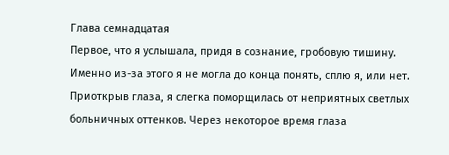Глава семнадцатая
Первое, что я услышала, придя в сознание, гробовую тишину. Именно из-за этого я не могла до конца понять, сплю я, или нет. Приоткрыв глаза, я слегка поморщилась от неприятных светлых больничных оттенков. Через некоторое время глаза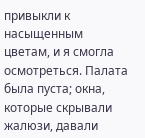привыкли к насыщенным цветам, и я смогла осмотреться. Палата была пуста; окна, которые скрывали жалюзи, давали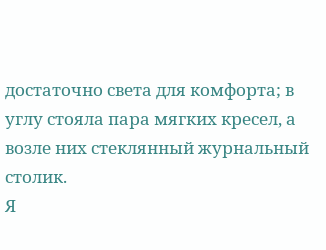достаточно света для комфорта; в углу стояла пара мягких кресел, а возле них стеклянный журнальный столик.
Я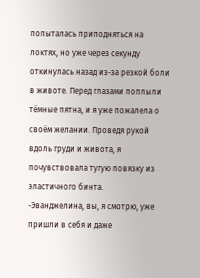попыталась приподняться на локтях, но уже через секунду откинулась назад из-за резкой боли в животе. Перед глазами поплыли тёмные пятна, и я уже пожалела о своём желании. Проведя рукой вдоль груди и живота, я почувствовала тугую повязку из эластичного бинта.
-Эванджелина, вы, я смотрю, уже пришли в себя и даже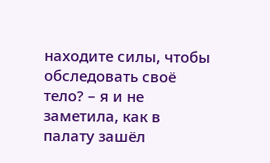находите силы, чтобы обследовать своё тело? – я и не заметила, как в палату зашёл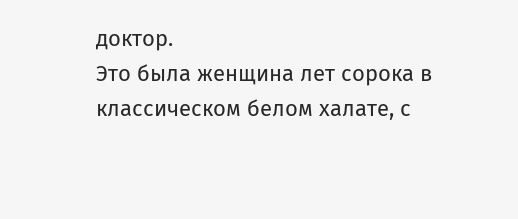доктор.
Это была женщина лет сорока в классическом белом халате, с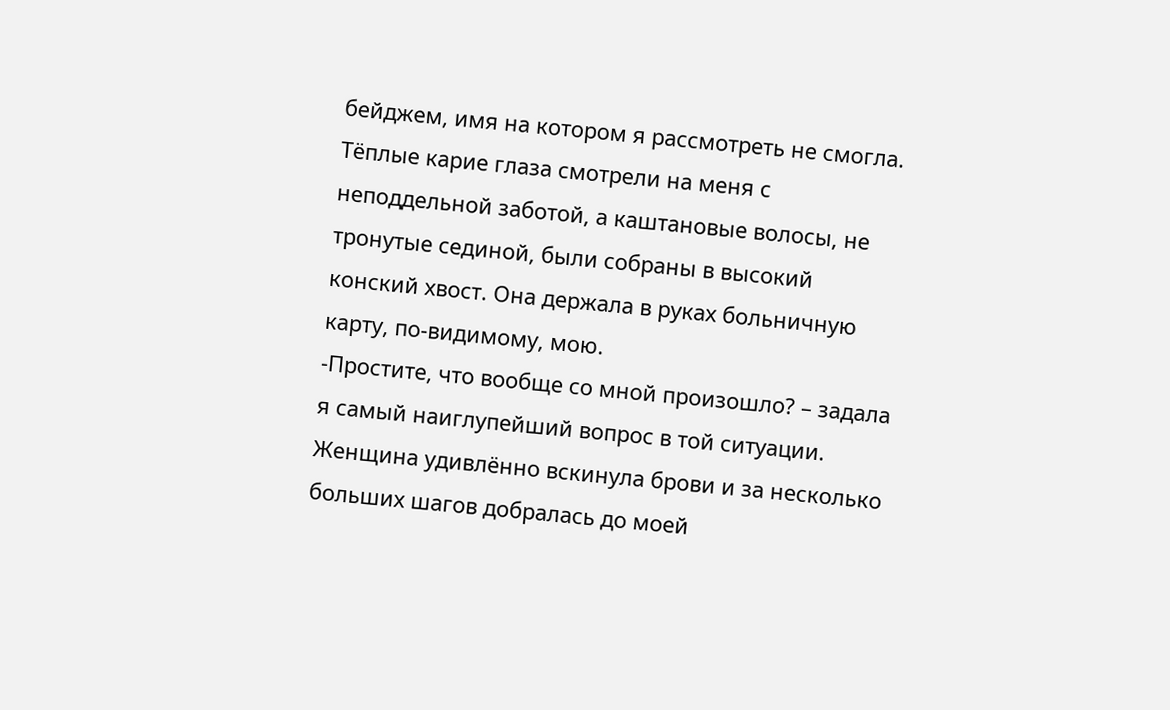бейджем, имя на котором я рассмотреть не смогла. Тёплые карие глаза смотрели на меня с неподдельной заботой, а каштановые волосы, не тронутые сединой, были собраны в высокий конский хвост. Она держала в руках больничную карту, по-видимому, мою.
-Простите, что вообще со мной произошло? – задала я самый наиглупейший вопрос в той ситуации.
Женщина удивлённо вскинула брови и за несколько больших шагов добралась до моей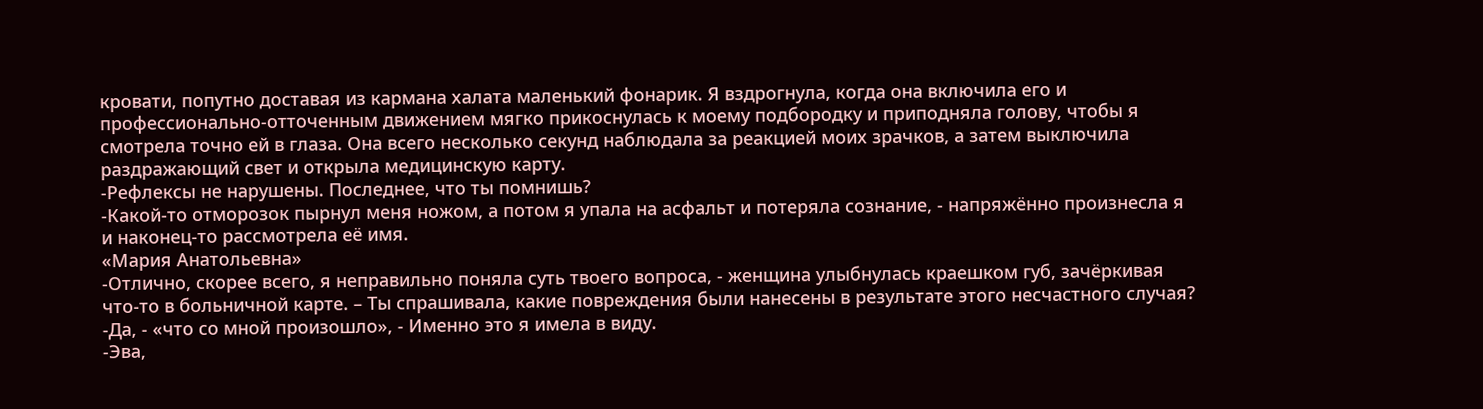кровати, попутно доставая из кармана халата маленький фонарик. Я вздрогнула, когда она включила его и профессионально-отточенным движением мягко прикоснулась к моему подбородку и приподняла голову, чтобы я смотрела точно ей в глаза. Она всего несколько секунд наблюдала за реакцией моих зрачков, а затем выключила раздражающий свет и открыла медицинскую карту.
-Рефлексы не нарушены. Последнее, что ты помнишь?
-Какой-то отморозок пырнул меня ножом, а потом я упала на асфальт и потеряла сознание, - напряжённо произнесла я и наконец-то рассмотрела её имя.
«Мария Анатольевна»
-Отлично, скорее всего, я неправильно поняла суть твоего вопроса, - женщина улыбнулась краешком губ, зачёркивая что-то в больничной карте. – Ты спрашивала, какие повреждения были нанесены в результате этого несчастного случая?
-Да, - «что со мной произошло», - Именно это я имела в виду.
-Эва,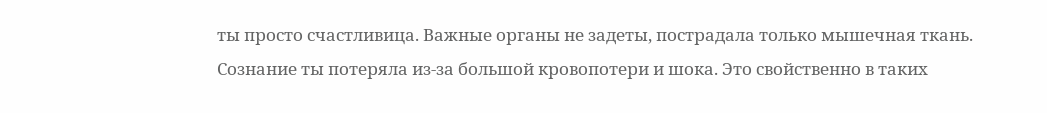ты просто счастливица. Важные органы не задеты, пострадала только мышечная ткань. Сознание ты потеряла из-за большой кровопотери и шока. Это свойственно в таких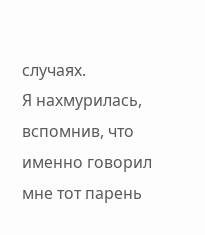случаях.
Я нахмурилась, вспомнив, что именно говорил мне тот парень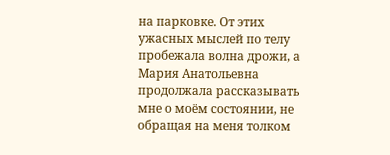на парковке. От этих ужасных мыслей по телу пробежала волна дрожи, а Мария Анатольевна продолжала рассказывать мне о моём состоянии, не обращая на меня толком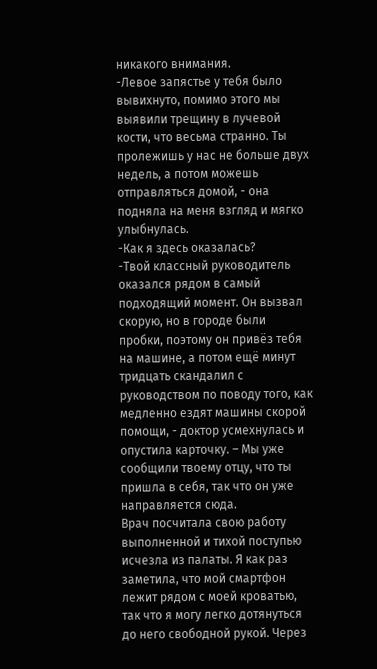никакого внимания.
-Левое запястье у тебя было вывихнуто, помимо этого мы выявили трещину в лучевой кости, что весьма странно. Ты пролежишь у нас не больше двух недель, а потом можешь отправляться домой, - она подняла на меня взгляд и мягко улыбнулась.
-Как я здесь оказалась?
-Твой классный руководитель оказался рядом в самый подходящий момент. Он вызвал скорую, но в городе были пробки, поэтому он привёз тебя на машине, а потом ещё минут тридцать скандалил с руководством по поводу того, как медленно ездят машины скорой помощи, - доктор усмехнулась и опустила карточку. – Мы уже сообщили твоему отцу, что ты пришла в себя, так что он уже направляется сюда.
Врач посчитала свою работу выполненной и тихой поступью исчезла из палаты. Я как раз заметила, что мой смартфон лежит рядом с моей кроватью, так что я могу легко дотянуться до него свободной рукой. Через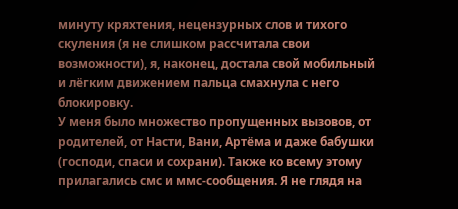минуту кряхтения, нецензурных слов и тихого скуления (я не слишком рассчитала свои возможности), я, наконец, достала свой мобильный и лёгким движением пальца смахнула с него блокировку.
У меня было множество пропущенных вызовов, от родителей, от Насти, Вани, Артёма и даже бабушки (господи, спаси и сохрани). Также ко всему этому прилагались смс и ммс-сообщения. Я не глядя на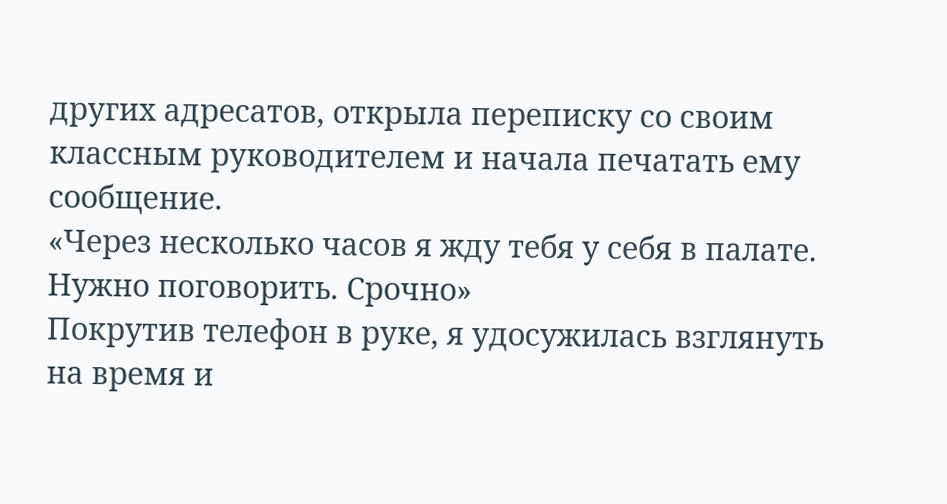других адресатов, открыла переписку со своим классным руководителем и начала печатать ему сообщение.
«Через несколько часов я жду тебя у себя в палате. Нужно поговорить. Срочно»
Покрутив телефон в руке, я удосужилась взглянуть на время и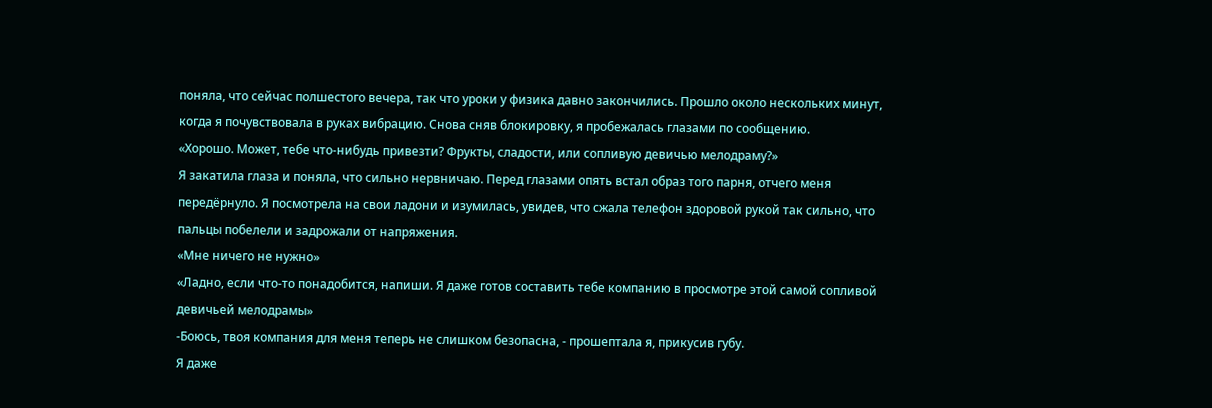поняла, что сейчас полшестого вечера, так что уроки у физика давно закончились. Прошло около нескольких минут, когда я почувствовала в руках вибрацию. Снова сняв блокировку, я пробежалась глазами по сообщению.
«Хорошо. Может, тебе что-нибудь привезти? Фрукты, сладости, или сопливую девичью мелодраму?»
Я закатила глаза и поняла, что сильно нервничаю. Перед глазами опять встал образ того парня, отчего меня передёрнуло. Я посмотрела на свои ладони и изумилась, увидев, что сжала телефон здоровой рукой так сильно, что пальцы побелели и задрожали от напряжения.
«Мне ничего не нужно»
«Ладно, если что-то понадобится, напиши. Я даже готов составить тебе компанию в просмотре этой самой сопливой девичьей мелодрамы»
-Боюсь, твоя компания для меня теперь не слишком безопасна, - прошептала я, прикусив губу.
Я даже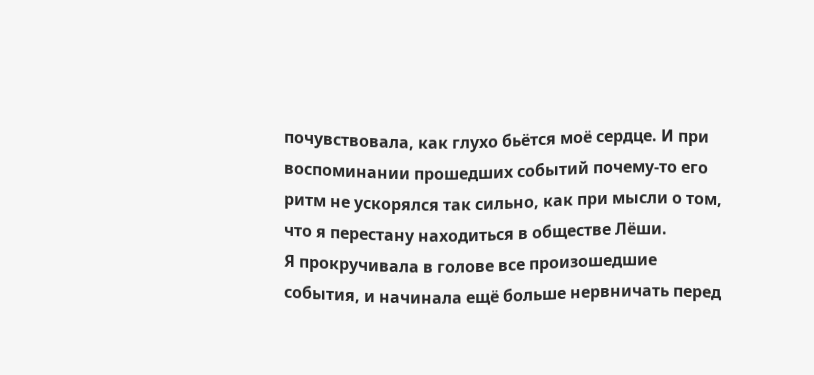почувствовала, как глухо бьётся моё сердце. И при воспоминании прошедших событий почему-то его ритм не ускорялся так сильно, как при мысли о том, что я перестану находиться в обществе Лёши.
Я прокручивала в голове все произошедшие события, и начинала ещё больше нервничать перед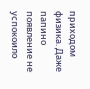приходом физика. Даже папино появление не успокоило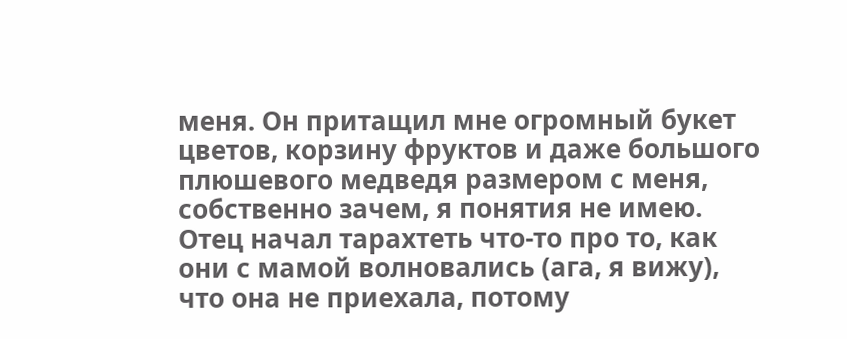меня. Он притащил мне огромный букет цветов, корзину фруктов и даже большого плюшевого медведя размером с меня, собственно зачем, я понятия не имею. Отец начал тарахтеть что-то про то, как они с мамой волновались (ага, я вижу), что она не приехала, потому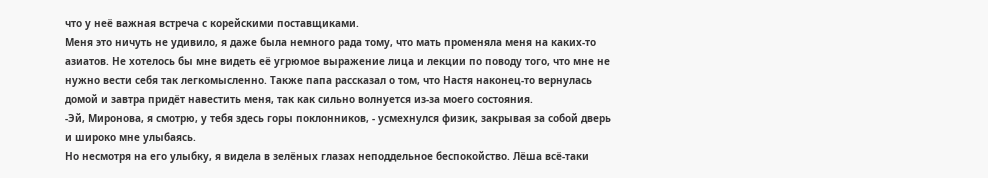что у неё важная встреча с корейскими поставщиками.
Меня это ничуть не удивило, я даже была немного рада тому, что мать променяла меня на каких-то азиатов. Не хотелось бы мне видеть её угрюмое выражение лица и лекции по поводу того, что мне не нужно вести себя так легкомысленно. Также папа рассказал о том, что Настя наконец-то вернулась домой и завтра придёт навестить меня, так как сильно волнуется из-за моего состояния.
-Эй, Миронова, я смотрю, у тебя здесь горы поклонников, - усмехнулся физик, закрывая за собой дверь и широко мне улыбаясь.
Но несмотря на его улыбку, я видела в зелёных глазах неподдельное беспокойство. Лёша всё-таки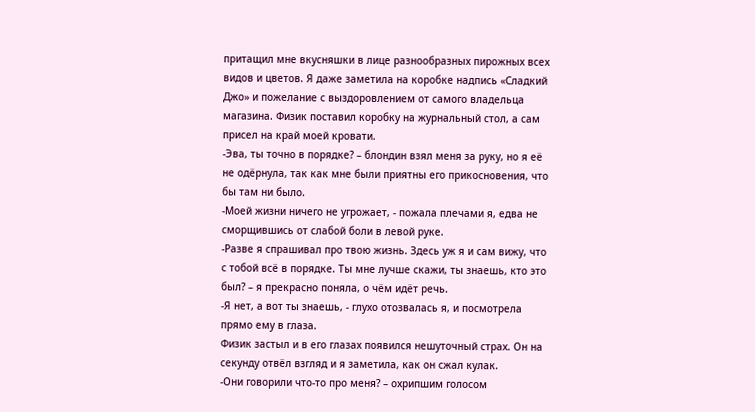притащил мне вкусняшки в лице разнообразных пирожных всех видов и цветов. Я даже заметила на коробке надпись «Сладкий Джо» и пожелание с выздоровлением от самого владельца магазина. Физик поставил коробку на журнальный стол, а сам присел на край моей кровати.
-Эва, ты точно в порядке? – блондин взял меня за руку, но я её не одёрнула, так как мне были приятны его прикосновения, что бы там ни было.
-Моей жизни ничего не угрожает, - пожала плечами я, едва не сморщившись от слабой боли в левой руке.
-Разве я спрашивал про твою жизнь. Здесь уж я и сам вижу, что с тобой всё в порядке. Ты мне лучше скажи, ты знаешь, кто это был? – я прекрасно поняла, о чём идёт речь.
-Я нет, а вот ты знаешь, - глухо отозвалась я, и посмотрела прямо ему в глаза.
Физик застыл и в его глазах появился нешуточный страх. Он на секунду отвёл взгляд и я заметила, как он сжал кулак.
-Они говорили что-то про меня? – охрипшим голосом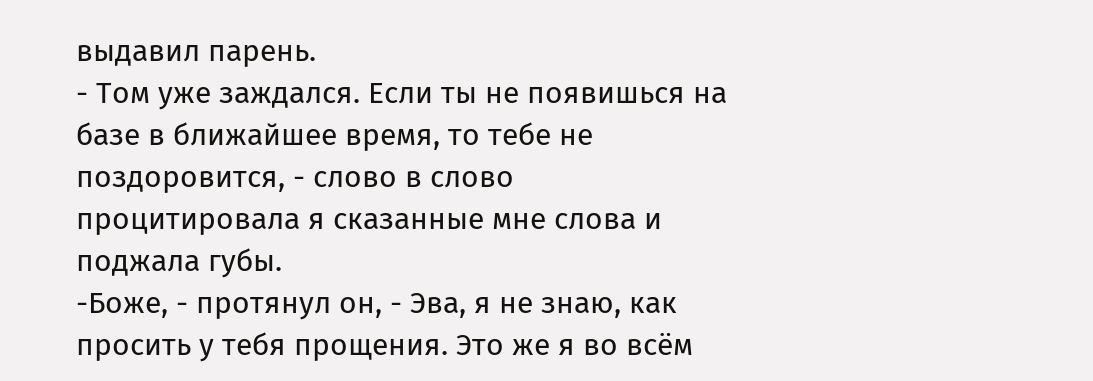выдавил парень.
- Том уже заждался. Если ты не появишься на базе в ближайшее время, то тебе не поздоровится, - слово в слово процитировала я сказанные мне слова и поджала губы.
-Боже, - протянул он, - Эва, я не знаю, как просить у тебя прощения. Это же я во всём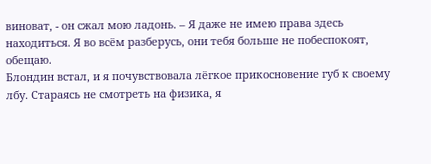виноват, - он сжал мою ладонь. – Я даже не имею права здесь находиться. Я во всём разберусь, они тебя больше не побеспокоят, обещаю.
Блондин встал, и я почувствовала лёгкое прикосновение губ к своему лбу. Стараясь не смотреть на физика, я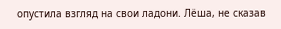опустила взгляд на свои ладони. Лёша, не сказав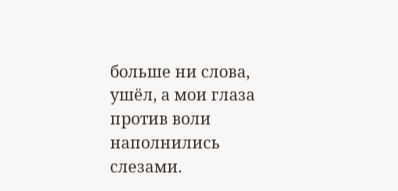больше ни слова, ушёл, а мои глаза против воли наполнились слезами.